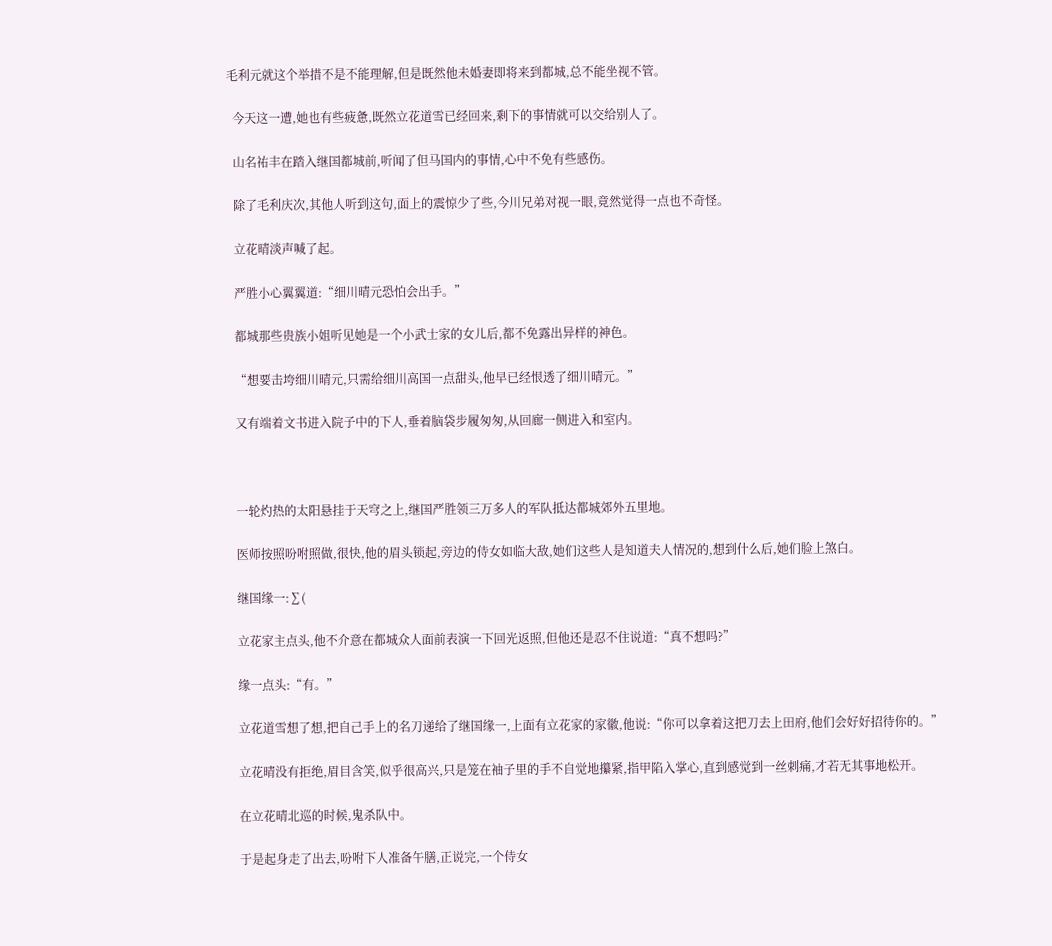毛利元就这个举措不是不能理解,但是既然他未婚妻即将来到都城,总不能坐视不管。

  今天这一遭,她也有些疲惫,既然立花道雪已经回来,剩下的事情就可以交给别人了。

  山名祐丰在踏入继国都城前,听闻了但马国内的事情,心中不免有些感伤。

  除了毛利庆次,其他人听到这句,面上的震惊少了些,今川兄弟对视一眼,竟然觉得一点也不奇怪。

  立花晴淡声喊了起。

  严胜小心翼翼道:“细川晴元恐怕会出手。”

  都城那些贵族小姐听见她是一个小武士家的女儿后,都不免露出异样的神色。

  “想要击垮细川晴元,只需给细川高国一点甜头,他早已经恨透了细川晴元。”

  又有端着文书进入院子中的下人,垂着脑袋步履匆匆,从回廊一侧进入和室内。



  一轮灼热的太阳悬挂于天穹之上,继国严胜领三万多人的军队抵达都城郊外五里地。

  医师按照吩咐照做,很快,他的眉头锁起,旁边的侍女如临大敌,她们这些人是知道夫人情况的,想到什么后,她们脸上煞白。

  继国缘一:∑(

  立花家主点头,他不介意在都城众人面前表演一下回光返照,但他还是忍不住说道:“真不想吗?”

  缘一点头:“有。”

  立花道雪想了想,把自己手上的名刀递给了继国缘一,上面有立花家的家徽,他说:“你可以拿着这把刀去上田府,他们会好好招待你的。”

  立花晴没有拒绝,眉目含笑,似乎很高兴,只是笼在袖子里的手不自觉地攥紧,指甲陷入掌心,直到感觉到一丝刺痛,才若无其事地松开。

  在立花晴北巡的时候,鬼杀队中。

  于是起身走了出去,吩咐下人准备午膳,正说完,一个侍女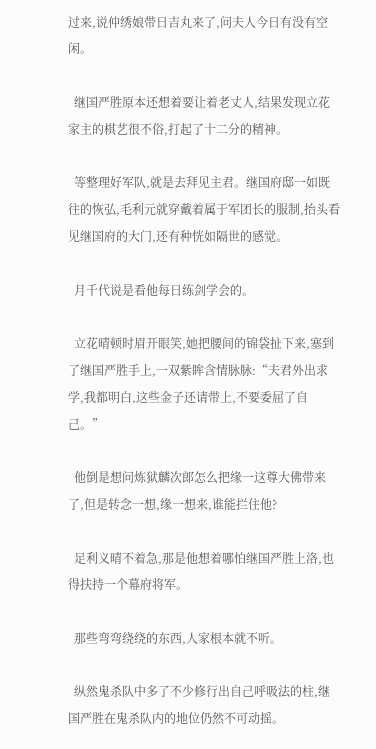过来,说仲绣娘带日吉丸来了,问夫人今日有没有空闲。

  继国严胜原本还想着要让着老丈人,结果发现立花家主的棋艺很不俗,打起了十二分的精神。

  等整理好军队,就是去拜见主君。继国府邸一如既往的恢弘,毛利元就穿戴着属于军团长的服制,抬头看见继国府的大门,还有种恍如隔世的感觉。

  月千代说是看他每日练剑学会的。

  立花晴顿时眉开眼笑,她把腰间的锦袋扯下来,塞到了继国严胜手上,一双紫眸含情脉脉:“夫君外出求学,我都明白,这些金子还请带上,不要委屈了自己。”

  他倒是想问炼狱麟次郎怎么把缘一这尊大佛带来了,但是转念一想,缘一想来,谁能拦住他?

  足利义晴不着急,那是他想着哪怕继国严胜上洛,也得扶持一个幕府将军。

  那些弯弯绕绕的东西,人家根本就不听。

  纵然鬼杀队中多了不少修行出自己呼吸法的柱,继国严胜在鬼杀队内的地位仍然不可动摇。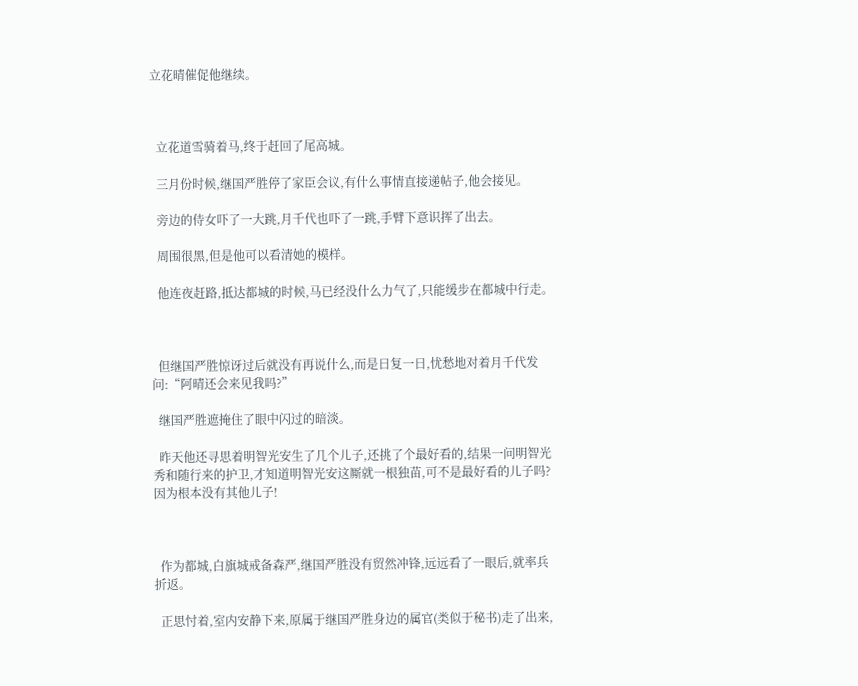立花晴催促他继续。



  立花道雪骑着马,终于赶回了尾高城。

  三月份时候,继国严胜停了家臣会议,有什么事情直接递帖子,他会接见。

  旁边的侍女吓了一大跳,月千代也吓了一跳,手臂下意识挥了出去。

  周围很黑,但是他可以看清她的模样。

  他连夜赶路,抵达都城的时候,马已经没什么力气了,只能缓步在都城中行走。



  但继国严胜惊讶过后就没有再说什么,而是日复一日,忧愁地对着月千代发问:“阿晴还会来见我吗?”

  继国严胜遮掩住了眼中闪过的暗淡。

  昨天他还寻思着明智光安生了几个儿子,还挑了个最好看的,结果一问明智光秀和随行来的护卫,才知道明智光安这厮就一根独苗,可不是最好看的儿子吗?因为根本没有其他儿子!



  作为都城,白旗城戒备森严,继国严胜没有贸然冲锋,远远看了一眼后,就率兵折返。

  正思忖着,室内安静下来,原属于继国严胜身边的属官(类似于秘书)走了出来,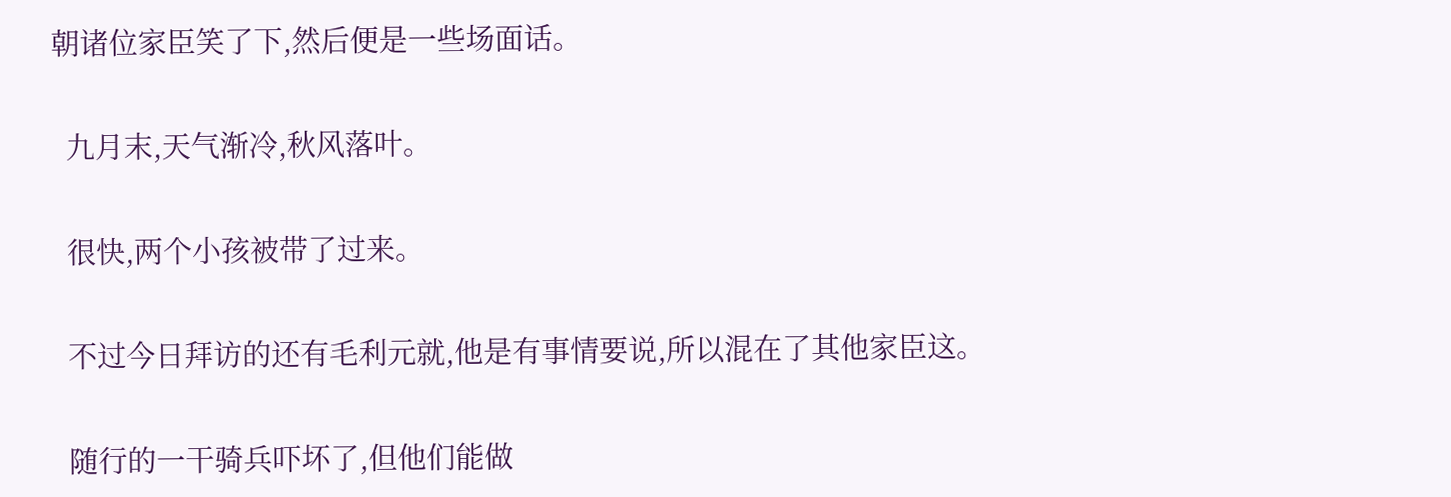朝诸位家臣笑了下,然后便是一些场面话。

  九月末,天气渐冷,秋风落叶。

  很快,两个小孩被带了过来。

  不过今日拜访的还有毛利元就,他是有事情要说,所以混在了其他家臣这。

  随行的一干骑兵吓坏了,但他们能做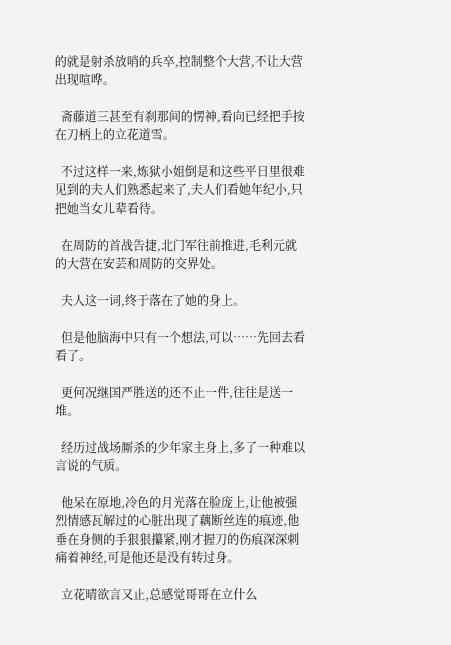的就是射杀放哨的兵卒,控制整个大营,不让大营出现喧哗。

  斋藤道三甚至有刹那间的愣神,看向已经把手按在刀柄上的立花道雪。

  不过这样一来,炼狱小姐倒是和这些平日里很难见到的夫人们熟悉起来了,夫人们看她年纪小,只把她当女儿辈看待。

  在周防的首战告捷,北门军往前推进,毛利元就的大营在安芸和周防的交界处。

  夫人这一词,终于落在了她的身上。

  但是他脑海中只有一个想法,可以……先回去看看了。

  更何况继国严胜送的还不止一件,往往是送一堆。

  经历过战场厮杀的少年家主身上,多了一种难以言说的气质。

  他呆在原地,冷色的月光落在脸庞上,让他被强烈情感瓦解过的心脏出现了藕断丝连的痕迹,他垂在身侧的手狠狠攥紧,刚才握刀的伤痕深深刺痛着神经,可是他还是没有转过身。

  立花晴欲言又止,总感觉哥哥在立什么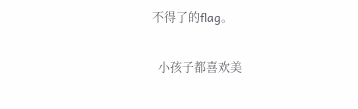不得了的flag。

  小孩子都喜欢美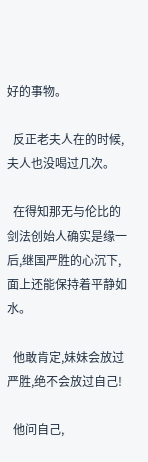好的事物。

  反正老夫人在的时候,夫人也没喝过几次。

  在得知那无与伦比的剑法创始人确实是缘一后,继国严胜的心沉下,面上还能保持着平静如水。

  他敢肯定,妹妹会放过严胜,绝不会放过自己!

  他问自己,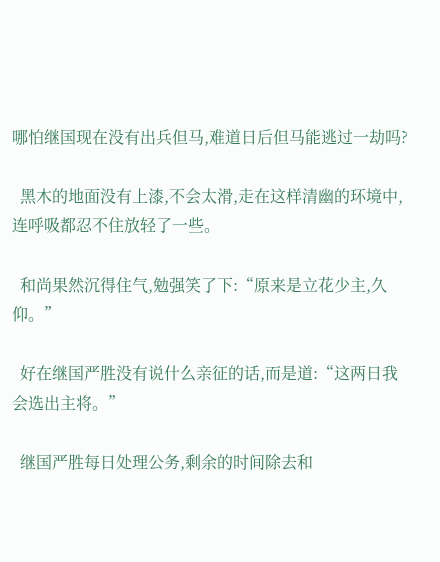哪怕继国现在没有出兵但马,难道日后但马能逃过一劫吗?

  黑木的地面没有上漆,不会太滑,走在这样清幽的环境中,连呼吸都忍不住放轻了一些。

  和尚果然沉得住气,勉强笑了下:“原来是立花少主,久仰。”

  好在继国严胜没有说什么亲征的话,而是道:“这两日我会选出主将。”

  继国严胜每日处理公务,剩余的时间除去和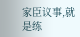家臣议事,就是练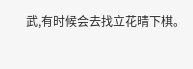武,有时候会去找立花晴下棋。